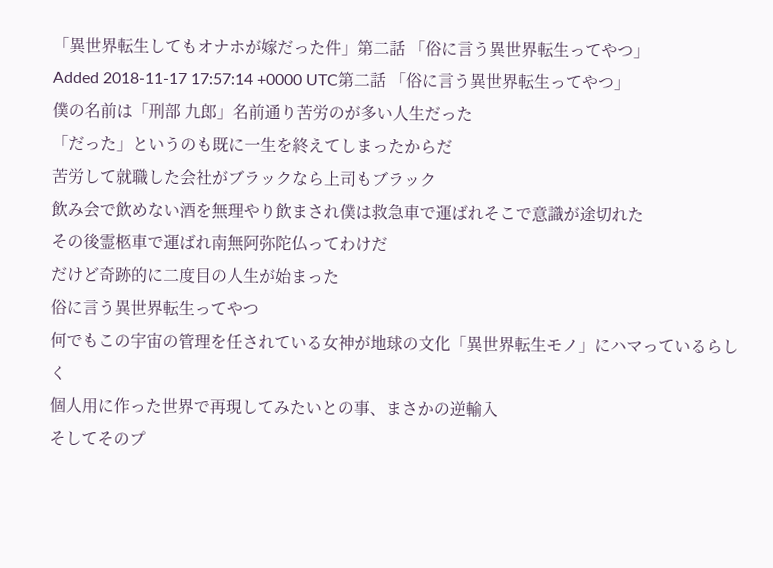「異世界転生してもオナホが嫁だった件」第二話 「俗に言う異世界転生ってやつ」
Added 2018-11-17 17:57:14 +0000 UTC第二話 「俗に言う異世界転生ってやつ」
僕の名前は「刑部 九郎」名前通り苦労のが多い人生だった
「だった」というのも既に一生を終えてしまったからだ
苦労して就職した会社がブラックなら上司もブラック
飲み会で飲めない酒を無理やり飲まされ僕は救急車で運ばれそこで意識が途切れた
その後霊柩車で運ばれ南無阿弥陀仏ってわけだ
だけど奇跡的に二度目の人生が始まった
俗に言う異世界転生ってやつ
何でもこの宇宙の管理を任されている女神が地球の文化「異世界転生モノ」にハマっているらしく
個人用に作った世界で再現してみたいとの事、まさかの逆輸入
そしてそのプ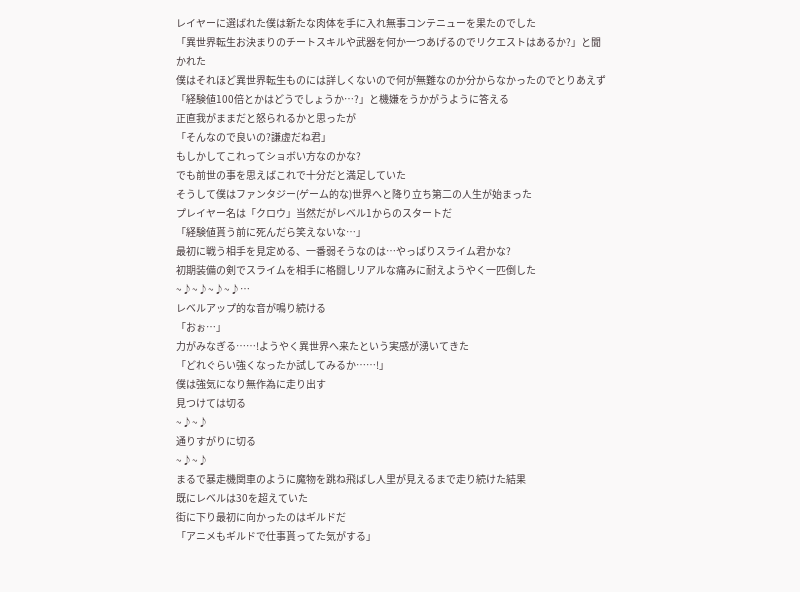レイヤーに選ばれた僕は新たな肉体を手に入れ無事コンテニューを果たのでした
「異世界転生お決まりのチートスキルや武器を何か一つあげるのでリクエストはあるか?」と聞かれた
僕はそれほど異世界転生ものには詳しくないので何が無難なのか分からなかったのでとりあえず
「経験値100倍とかはどうでしょうか…?」と機嫌をうかがうように答える
正直我がままだと怒られるかと思ったが
「そんなので良いの?謙虚だね君」
もしかしてこれってショボい方なのかな?
でも前世の事を思えばこれで十分だと満足していた
そうして僕はファンタジー(ゲーム的な)世界へと降り立ち第二の人生が始まった
プレイヤー名は「クロウ」当然だがレベル1からのスタートだ
「経験値貰う前に死んだら笑えないな…」
最初に戦う相手を見定める、一番弱そうなのは…やっぱりスライム君かな?
初期装備の剣でスライムを相手に格闘しリアルな痛みに耐えようやく一匹倒した
~♪~♪~♪~♪…
レベルアップ的な音が鳴り続ける
「おぉ…」
力がみなぎる……!ようやく異世界へ来たという実感が湧いてきた
「どれぐらい強くなったか試してみるか……!」
僕は強気になり無作為に走り出す
見つけては切る
~♪~♪
通りすがりに切る
~♪~♪
まるで暴走機関車のように魔物を跳ね飛ばし人里が見えるまで走り続けた結果
既にレベルは30を超えていた
街に下り最初に向かったのはギルドだ
「アニメもギルドで仕事貰ってた気がする」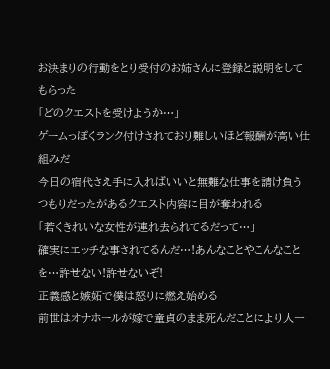お決まりの行動をとり受付のお姉さんに登録と説明をしてもらった
「どのクエストを受けようか…」
ゲームっぽくランク付けされており難しいほど報酬が高い仕組みだ
今日の宿代さえ手に入ればいいと無難な仕事を請け負うつもりだったがあるクエスト内容に目が奪われる
「若くきれいな女性が連れ去られてるだって…」
確実にエッチな事されてるんだ…!あんなことやこんなことを…許せない!許せないぞ!
正義感と嫉妬で僕は怒りに燃え始める
前世はオナホールが嫁で童貞のまま死んだことにより人一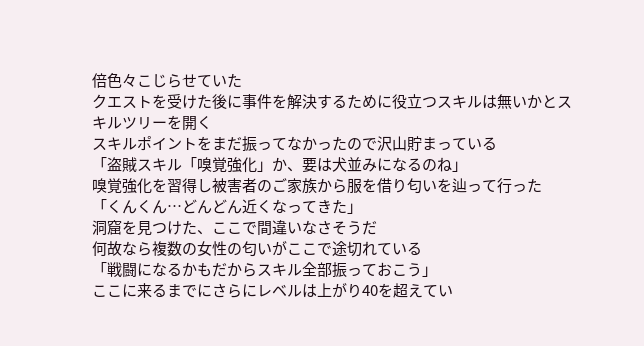倍色々こじらせていた
クエストを受けた後に事件を解決するために役立つスキルは無いかとスキルツリーを開く
スキルポイントをまだ振ってなかったので沢山貯まっている
「盗賊スキル「嗅覚強化」か、要は犬並みになるのね」
嗅覚強化を習得し被害者のご家族から服を借り匂いを辿って行った
「くんくん…どんどん近くなってきた」
洞窟を見つけた、ここで間違いなさそうだ
何故なら複数の女性の匂いがここで途切れている
「戦闘になるかもだからスキル全部振っておこう」
ここに来るまでにさらにレベルは上がり40を超えてい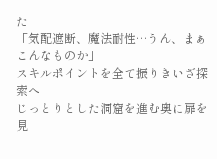た
「気配遮断、魔法耐性…うん、まぁこんなものか」
スキルポイントを全て振りきいざ探索へ
じっとりとした洞窟を進む奥に扉を見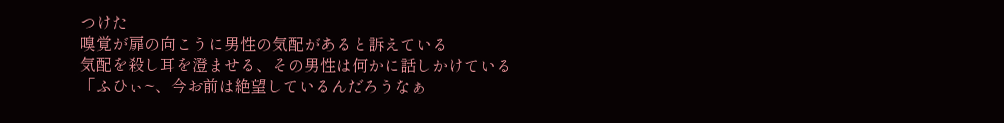つけた
嗅覚が扉の向こうに男性の気配があると訴えている
気配を殺し耳を澄ませる、その男性は何かに話しかけている
「ふひぃ~、今お前は絶望しているんだろうなぁ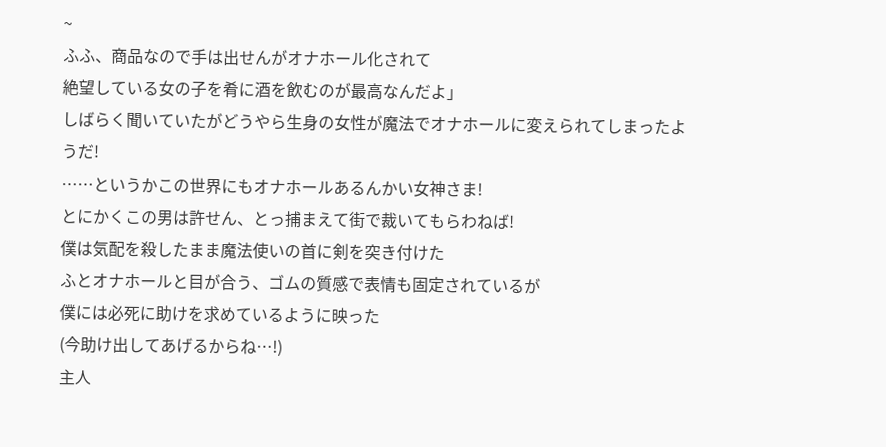~
ふふ、商品なので手は出せんがオナホール化されて
絶望している女の子を肴に酒を飲むのが最高なんだよ」
しばらく聞いていたがどうやら生身の女性が魔法でオナホールに変えられてしまったようだ!
……というかこの世界にもオナホールあるんかい女神さま!
とにかくこの男は許せん、とっ捕まえて街で裁いてもらわねば!
僕は気配を殺したまま魔法使いの首に剣を突き付けた
ふとオナホールと目が合う、ゴムの質感で表情も固定されているが
僕には必死に助けを求めているように映った
(今助け出してあげるからね…!)
主人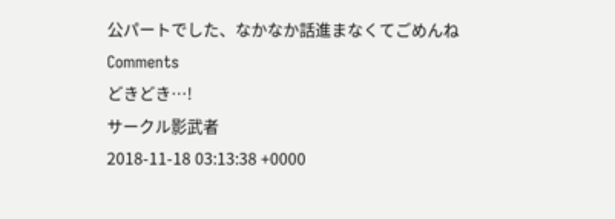公パートでした、なかなか話進まなくてごめんね
Comments
どきどき…!
サークル影武者
2018-11-18 03:13:38 +0000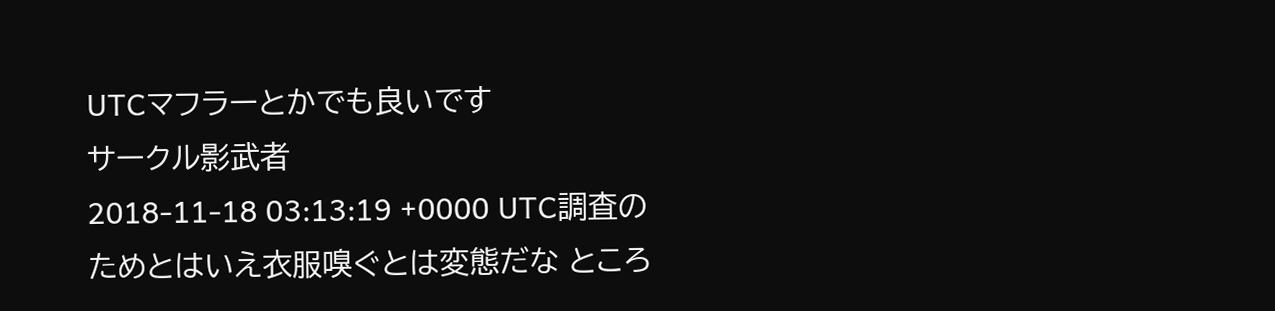UTCマフラーとかでも良いです
サークル影武者
2018-11-18 03:13:19 +0000 UTC調査のためとはいえ衣服嗅ぐとは変態だな ところ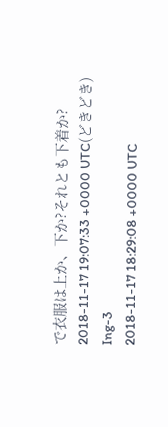で衣服は上か、下か?それとも下着か?
2018-11-17 19:07:33 +0000 UTC(どきどき)
Ing-3
2018-11-17 18:29:08 +0000 UTC